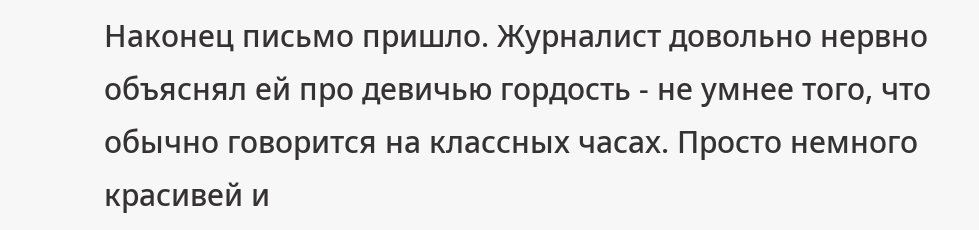Наконец письмо пришло. Журналист довольно нервно объяснял ей про девичью гордость - не умнее того, что обычно говорится на классных часах. Просто немного красивей и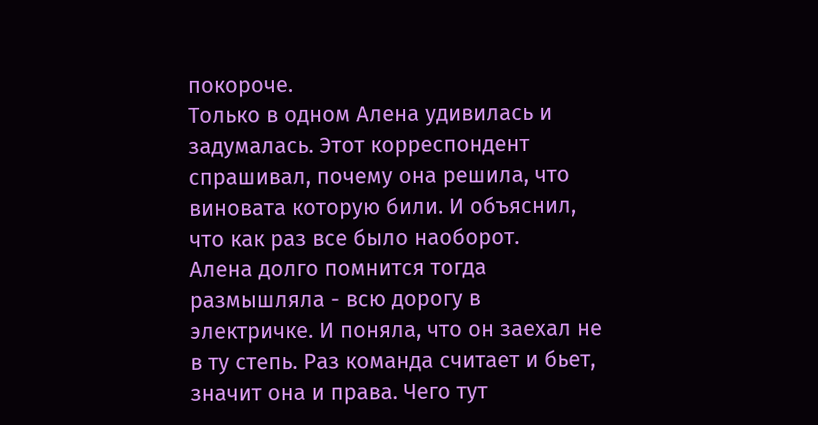покороче.
Только в одном Алена удивилась и задумалась. Этот корреспондент спрашивал, почему она решила, что виновата которую били. И объяснил, что как раз все было наоборот.
Алена долго помнится тогда размышляла - всю дорогу в электричке. И поняла, что он заехал не в ту степь. Раз команда считает и бьет, значит она и права. Чего тут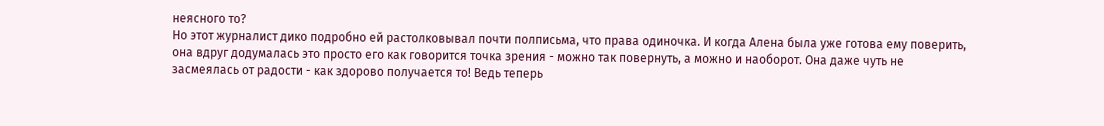неясного то?
Но этот журналист дико подробно ей растолковывал почти полписьма, что права одиночка. И когда Алена была уже готова ему поверить, она вдруг додумалась это просто его как говорится точка зрения - можно так повернуть, а можно и наоборот. Она даже чуть не засмеялась от радости - как здорово получается то! Ведь теперь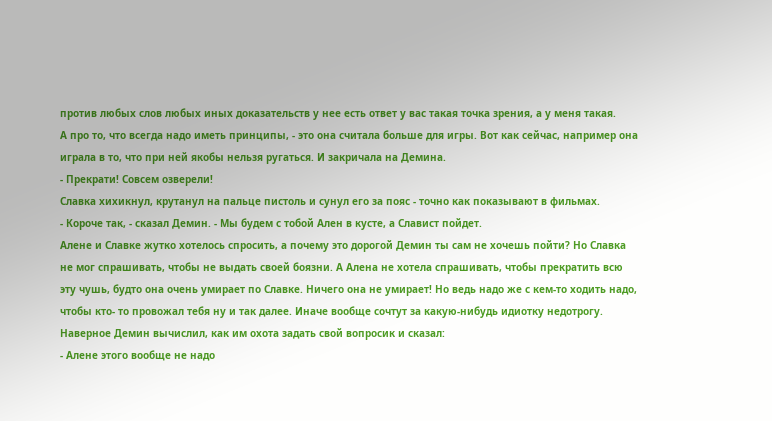против любых слов любых иных доказательств у нее есть ответ у вас такая точка зрения, а у меня такая.
А про то, что всегда надо иметь принципы, - это она считала больше для игры. Вот как сейчас, например она играла в то, что при ней якобы нельзя ругаться. И закричала на Демина.
- Прекрати! Совсем озверели!
Славка хихикнул, крутанул на пальце пистоль и сунул его за пояс - точно как показывают в фильмах.
- Короче так, - сказал Демин. - Мы будем с тобой Ален в кусте, а Славист пойдет.
Алене и Славке жутко хотелось спросить, а почему это дорогой Демин ты сам не хочешь пойти? Но Славка не мог спрашивать, чтобы не выдать своей боязни. А Алена не хотела спрашивать, чтобы прекратить всю эту чушь, будто она очень умирает по Славке. Ничего она не умирает! Но ведь надо же с кем-то ходить надо, чтобы кто- то провожал тебя ну и так далее. Иначе вообще сочтут за какую-нибудь идиотку недотрогу.
Наверное Демин вычислил, как им охота задать свой вопросик и сказал:
- Алене этого вообще не надо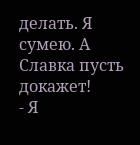делать. Я сумею. А Славка пусть докажет!
- Я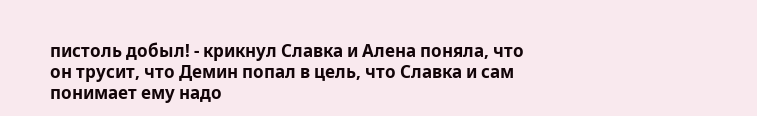пистоль добыл! - крикнул Славка и Алена поняла, что он трусит, что Демин попал в цель, что Славка и сам понимает ему надо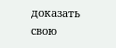доказать свою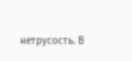нетрусость. В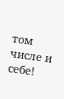том числе и себе!